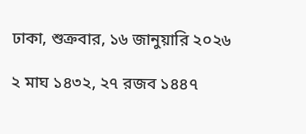ঢাকা, শুক্রবার, ১৬ জানুয়ারি ২০২৬

২ মাঘ ১৪৩২, ২৭ রজব ১৪৪৭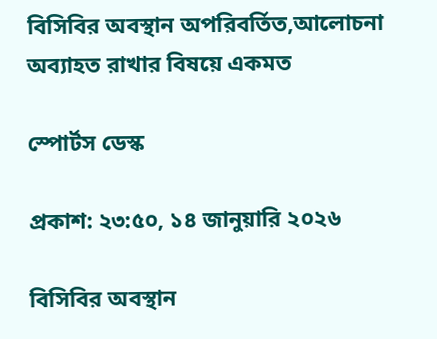বিসিবির অবস্থান অপরিবর্তিত,আলোচনা অব্যাহত রাখার বিষয়ে একমত

স্পোর্টস ডেস্ক

প্রকাশ: ২৩:৫০, ১৪ জানুয়ারি ২০২৬

বিসিবির অবস্থান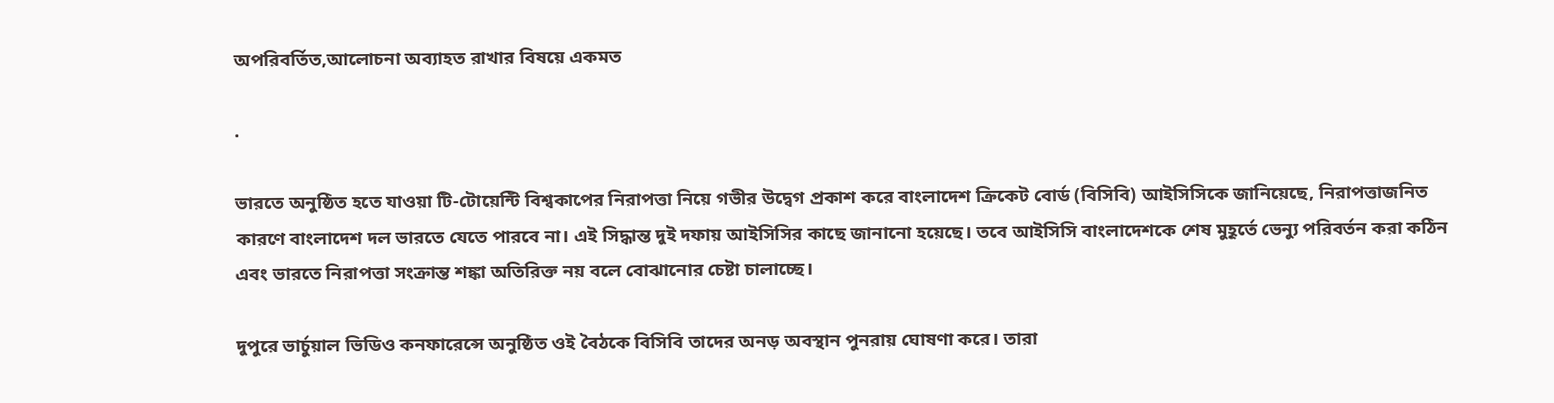অপরিবর্তিত,আলোচনা অব্যাহত রাখার বিষয়ে একমত

.

ভারতে অনুষ্ঠিত হতে যাওয়া টি-টোয়েন্টি বিশ্বকাপের নিরাপত্তা নিয়ে গভীর উদ্বেগ প্রকাশ করে বাংলাদেশ ক্রিকেট বোর্ড (বিসিবি) আইসিসিকে জানিয়েছে, নিরাপত্তাজনিত কারণে বাংলাদেশ দল ভারতে যেতে পারবে না। এই সিদ্ধান্ত দুই দফায় আইসিসির কাছে জানানো হয়েছে। তবে আইসিসি বাংলাদেশকে শেষ মুহূর্তে ভেন্যু পরিবর্তন করা কঠিন এবং ভারতে নিরাপত্তা সংক্রান্ত শঙ্কা অতিরিক্ত নয় বলে বোঝানোর চেষ্টা চালাচ্ছে।

দুপুরে ভার্চুয়াল ভিডিও কনফারেন্সে অনুষ্ঠিত ওই বৈঠকে বিসিবি তাদের অনড় অবস্থান পুনরায় ঘোষণা করে। তারা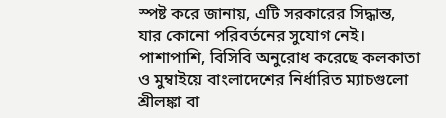স্পষ্ট করে জানায়, এটি সরকারের সিদ্ধান্ত, যার কোনো পরিবর্তনের সুযোগ নেই। পাশাপাশি, বিসিবি অনুরোধ করেছে কলকাতা ও মুম্বাইয়ে বাংলাদেশের নির্ধারিত ম্যাচগুলো শ্রীলঙ্কা বা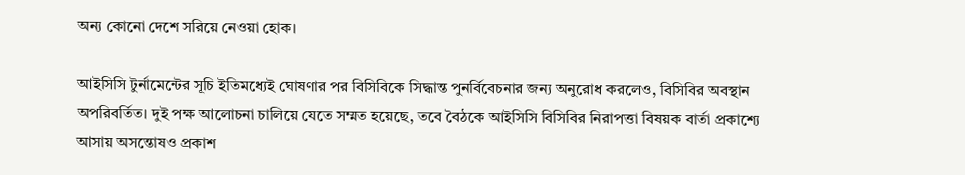অন্য কোনো দেশে সরিয়ে নেওয়া হোক।

আইসিসি টুর্নামেন্টের সূচি ইতিমধ্যেই ঘোষণার পর বিসিবিকে সিদ্ধান্ত পুনর্বিবেচনার জন্য অনুরোধ করলেও, বিসিবির অবস্থান অপরিবর্তিত। দুই পক্ষ আলোচনা চালিয়ে যেতে সম্মত হয়েছে, তবে বৈঠকে আইসিসি বিসিবির নিরাপত্তা বিষয়ক বার্তা প্রকাশ্যে আসায় অসন্তোষও প্রকাশ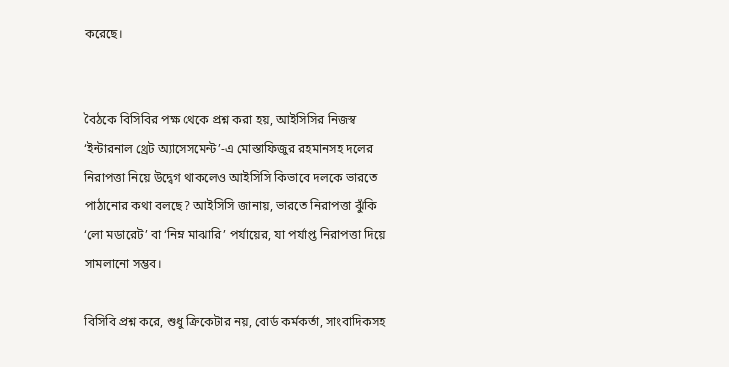করেছে।


বৈঠকে বিসিবির পক্ষ থেকে প্রশ্ন করা হয়, আইসিসির নিজস্ব ‘ইন্টারনাল থ্রেট অ্যাসেসমেন্ট’-এ মোস্তাফিজুর রহমানসহ দলের নিরাপত্তা নিয়ে উদ্বেগ থাকলেও আইসিসি কিভাবে দলকে ভারতে পাঠানোর কথা বলছে? আইসিসি জানায়, ভারতে নিরাপত্তা ঝুঁকি ‘লো মডারেট’ বা ‘নিম্ন মাঝারি’ পর্যায়ের, যা পর্যাপ্ত নিরাপত্তা দিয়ে সামলানো সম্ভব।

বিসিবি প্রশ্ন করে, শুধু ক্রিকেটার নয়, বোর্ড কর্মকর্তা, সাংবাদিকসহ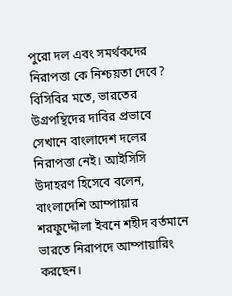পুরো দল এবং সমর্থকদের নিরাপত্তা কে নিশ্চয়তা দেবে? বিসিবির মতে, ভারতের উগ্রপন্থিদের দাবির প্রভাবে সেখানে বাংলাদেশ দলের নিরাপত্তা নেই। আইসিসি উদাহরণ হিসেবে বলেন, বাংলাদেশি আম্পায়ার শরফুদ্দৌলা ইবনে শহীদ বর্তমানে ভারতে নিরাপদে আম্পায়ারিং করছেন।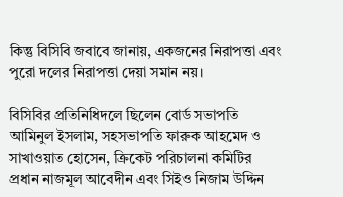কিন্তু বিসিবি জবাবে জানায়, একজনের নিরাপত্তা এবং পুরো দলের নিরাপত্তা দেয়া সমান নয়।

বিসিবির প্রতিনিধিদলে ছিলেন বোর্ড সভাপতি আমিনুল ইসলাম, সহসভাপতি ফারুক আহমেদ ও সাখাওয়াত হোসেন, ক্রিকেট পরিচালনা কমিটির প্রধান নাজমূল আবেদীন এবং সিইও নিজাম উদ্দিন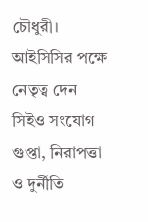চৌধুরী। আইসিসির পক্ষে নেতৃত্ব দেন সিইও সংযোগ গুপ্তা, নিরাপত্তা ও দুর্নীতি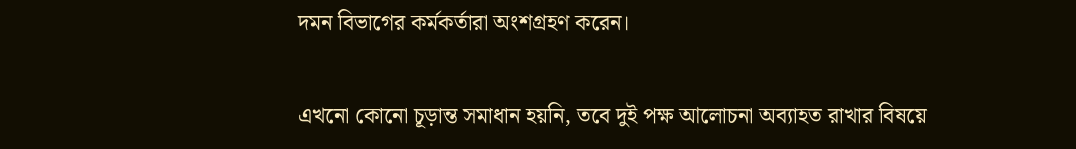দমন বিভাগের কর্মকর্তারা অংশগ্রহণ করেন।

এখনো কোনো চূড়ান্ত সমাধান হয়নি, তবে দুই পক্ষ আলোচনা অব্যাহত রাখার বিষয়ে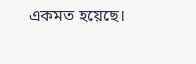একমত হয়েছে।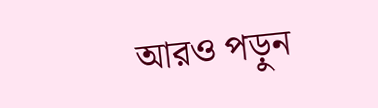আরও পড়ুন